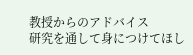教授からのアドバイス
研究を通して身につけてほし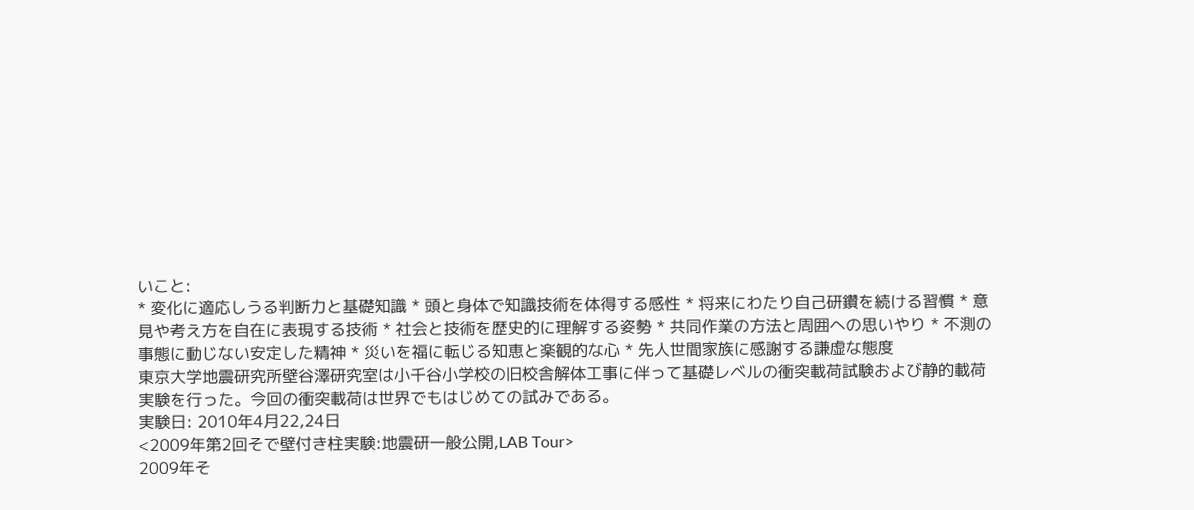いこと:
* 変化に適応しうる判断力と基礎知識 * 頭と身体で知識技術を体得する感性 * 将来にわたり自己研鑽を続ける習慣 * 意見や考え方を自在に表現する技術 * 社会と技術を歴史的に理解する姿勢 * 共同作業の方法と周囲への思いやり * 不測の事態に動じない安定した精神 * 災いを福に転じる知恵と楽観的な心 * 先人世間家族に感謝する謙虚な態度
東京大学地震研究所壁谷澤研究室は小千谷小学校の旧校舎解体工事に伴って基礎レベルの衝突載荷試験および静的載荷実験を行った。今回の衝突載荷は世界でもはじめての試みである。
実験日: 2010年4月22,24日
<2009年第2回そで壁付き柱実験:地震研一般公開,LAB Tour>
2009年そ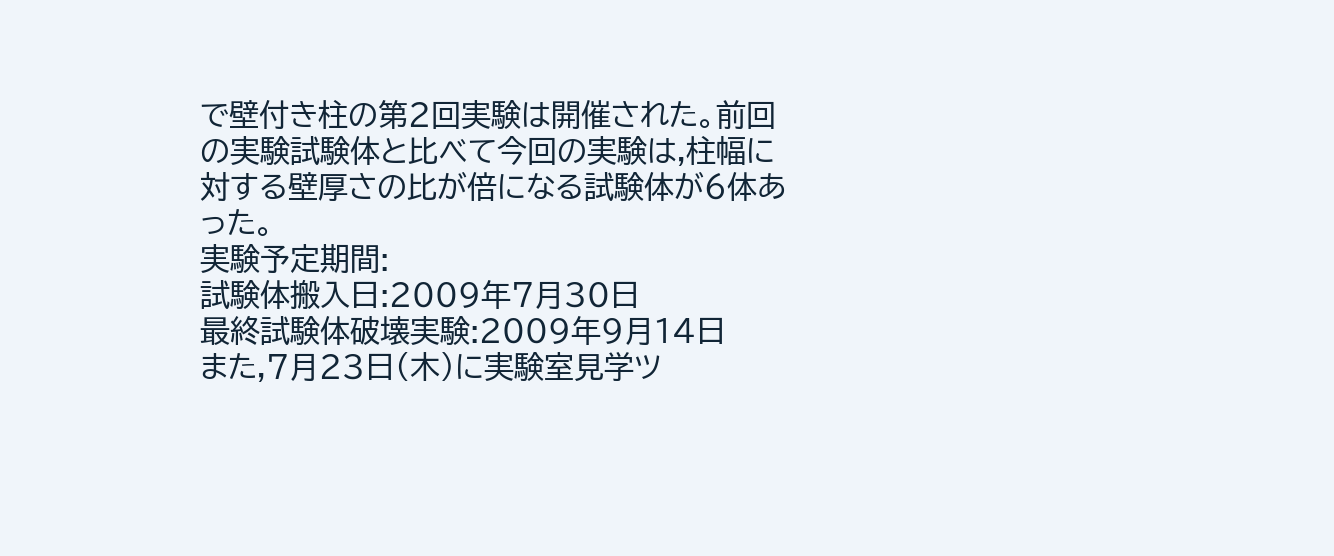で壁付き柱の第2回実験は開催された。前回の実験試験体と比べて今回の実験は,柱幅に対する壁厚さの比が倍になる試験体が6体あった。
実験予定期間:
試験体搬入日:2009年7月30日
最終試験体破壊実験:2009年9月14日
また,7月23日(木)に実験室見学ツ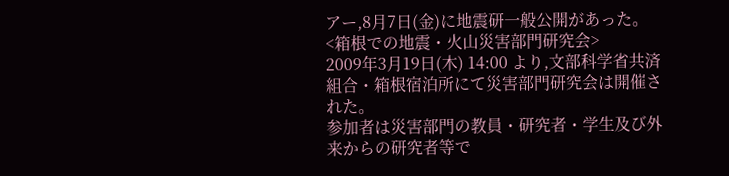アー,8月7日(金)に地震研一般公開があった。
<箱根での地震・火山災害部門研究会>
2009年3月19日(木) 14:00 より,文部科学省共済組合・箱根宿泊所にて災害部門研究会は開催された。
参加者は災害部門の教員・研究者・学生及び外来からの研究者等で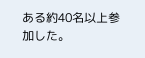ある約40名以上参加した。